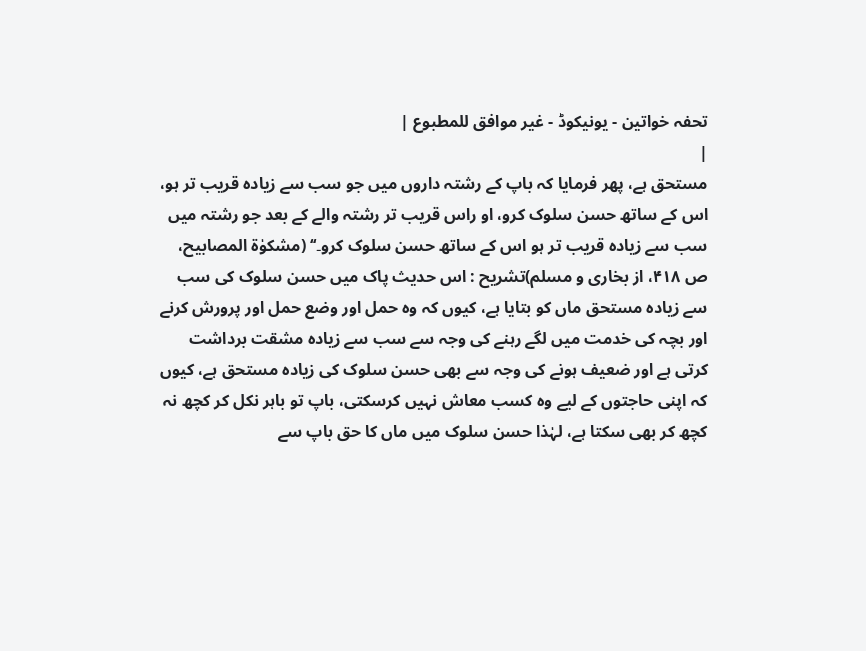تحفہ خواتین - یونیکوڈ - غیر موافق للمطبوع |
|
مستحق ہے، پھر فرمایا کہ باپ کے رشتہ داروں میں جو سب سے زیادہ قریب تر ہو، اس کے ساتھ حسن سلوک کرو، او راس قریب تر رشتہ والے کے بعد جو رشتہ میں سب سے زیادہ قریب تر ہو اس کے ساتھ حسن سلوک کرو۔‘‘ (مشکوٰۃ المصابیح، ص ۴۱۸، از بخاری و مسلم)تشریح : اس حدیث پاک میں حسن سلوک کی سب سے زیادہ مستحق ماں کو بتایا ہے، کیوں کہ وہ حمل اور وضع حمل اور پرورش کرنے اور بچہ کی خدمت میں لگے رہنے کی وجہ سے سب سے زیادہ مشقت برداشت کرتی ہے اور ضعیف ہونے کی وجہ سے بھی حسن سلوک کی زیادہ مستحق ہے، کیوں کہ اپنی حاجتوں کے لیے وہ کسب معاش نہیں کرسکتی، باپ تو باہر نکل کر کچھ نہ کچھ کر بھی سکتا ہے، لہٰذا حسن سلوک میں ماں کا حق باپ سے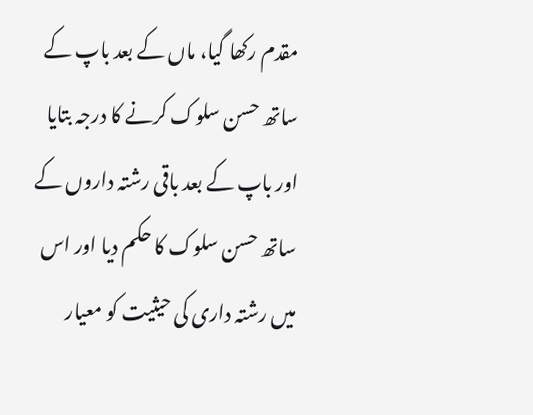مقدم رکھا گیا، ماں کے بعد باپ کے ساتھ حسن سلوک کرنے کا درجہ بتایا اور باپ کے بعد باقی رشتہ داروں کے ساتھ حسن سلوک کا حکم دیا اور اس میں رشتہ داری کی حیثیت کو معیار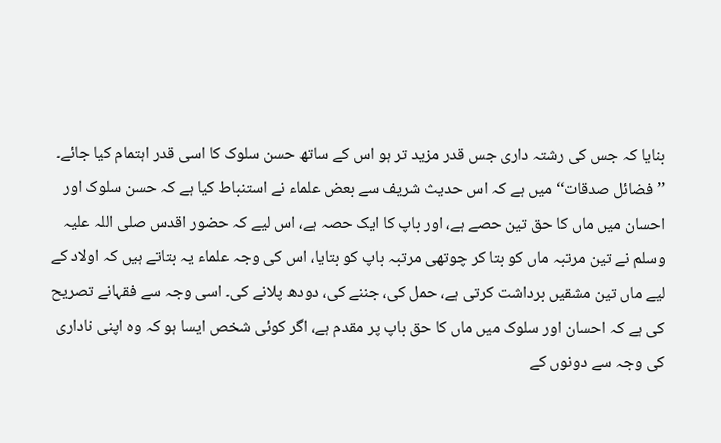بنایا کہ جس کی رشتہ داری جس قدر مزید تر ہو اس کے ساتھ حسن سلوک کا اسی قدر اہتمام کیا جائے۔ ’’فضائل صدقات‘‘ میں ہے کہ اس حدیث شریف سے بعض علماء نے استنباط کیا ہے کہ حسن سلوک اور احسان میں ماں کا حق تین حصے ہے، اور باپ کا ایک حصہ ہے، اس لیے کہ حضور اقدس صلی اللہ علیہ وسلم نے تین مرتبہ ماں کو بتا کر چوتھی مرتبہ باپ کو بتایا، اس کی وجہ علماء یہ بتاتے ہیں کہ اولاد کے لیے ماں تین مشقیں برداشت کرتی ہے، حمل کی، جننے کی، دودھ پلانے کی۔ اسی وجہ سے فقہانے تصریح کی ہے کہ احسان اور سلوک میں ماں کا حق باپ پر مقدم ہے، اگر کوئی شخص ایسا ہو کہ وہ اپنی ناداری کی وجہ سے دونوں کے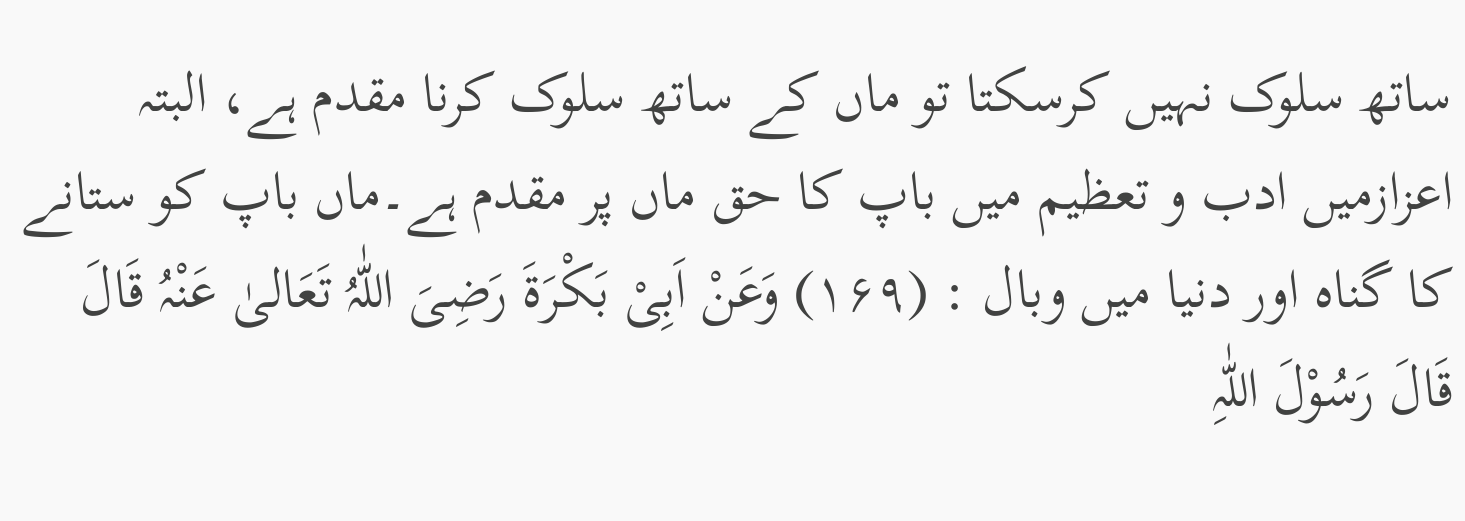ساتھ سلوک نہیں کرسکتا تو ماں کے ساتھ سلوک کرنا مقدم ہے، البتہ اعزازمیں ادب و تعظیم میں باپ کا حق ماں پر مقدم ہے۔ماں باپ کو ستانے کا گناہ اور دنیا میں وبال : (۱۶۹) وَعَنْ اَبِیْ بَکْرَۃَ رَضِیَ اللّٰہُ تَعَالیٰ عَنْہُ قَالَ قَالَ رَسُوْلَ اللّٰہِ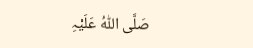صَلَّی اللّٰہُ عَلَیْہِ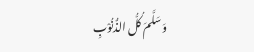وَسَلَّمَ کُلُّ الذُّنُوْبِ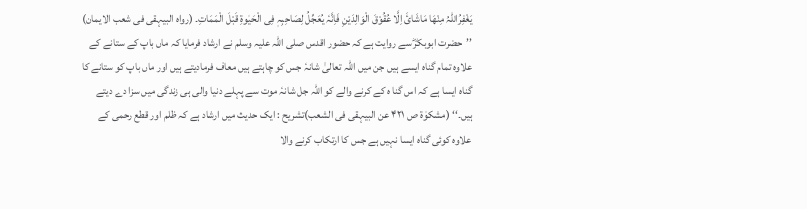یَغْفِرُاللّٰہُ مِنْھَا مَاشَائَ اِلَّا عُقُوْقَ الْوَالِدَیْنِ فَاِنَّہٗ یُعَجِّلُ لِصَاحِبِہٖ فِی الْحَیٰوۃِ قَبْلَ الْمَمَاتِ۔ (رواہ البیہقی فی شعب الایمان) ’’حضرت ابوبکرؓ سے روایت ہے کہ حضور اقدس صلی اللہ علیہ وسلم نے ارشاد فرمایا کہ ماں باپ کے ستانے کے علاوہ تمام گناہ ایسے ہیں جن میں اللہ تعالیٰ شانہٗ جس کو چاہتے ہیں معاف فرمادیتے ہیں اور ماں باپ کو ستانے کا گناہ ایسا ہے کہ اس گنا ہ کے کرنے والے کو اللہ جل شانہٗ موت سے پہلے دنیا والی ہی زندگی میں سزا دے دیتے ہیں۔‘‘ (مشکوٰۃ ص ۴۲۱ عن البیہقی فی الشعب)تشریح : ایک حدیث میں ارشاد ہے کہ ظلم اور قطع رحمی کے علاوہ کوئی گناہ ایسا نہیں ہے جس کا ارتکاب کرنے والا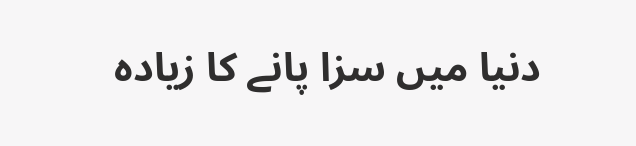دنیا میں سزا پانے کا زیادہ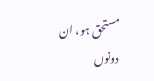مستحق ہو، ان دونوں